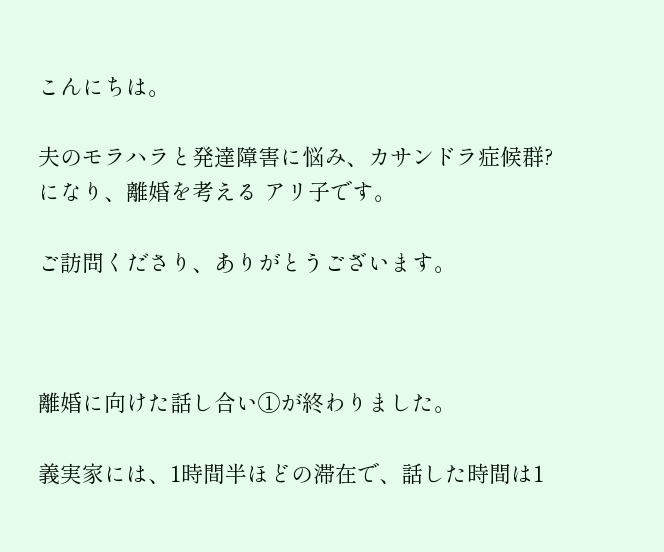こんにちは。

夫のモラハラと発達障害に悩み、カサンドラ症候群?になり、離婚を考える アリ子です。

ご訪問くださり、ありがとうございます。



離婚に向けた話し合い①が終わりました。

義実家には、1時間半ほどの滞在で、話した時間は1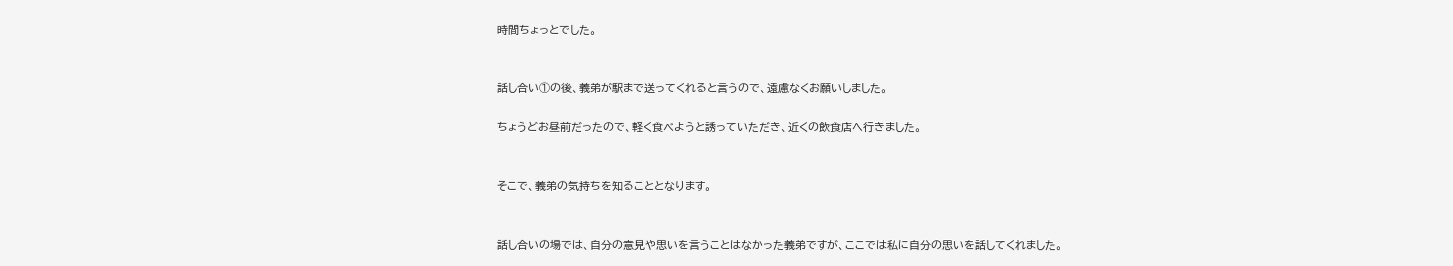時間ちょっとでした。


話し合い①の後、義弟が駅まで送ってくれると言うので、遠慮なくお願いしました。

ちょうどお昼前だったので、軽く食べようと誘っていただき、近くの飲食店へ行きました。


そこで、義弟の気持ちを知ることとなります。


話し合いの場では、自分の意見や思いを言うことはなかった義弟ですが、ここでは私に自分の思いを話してくれました。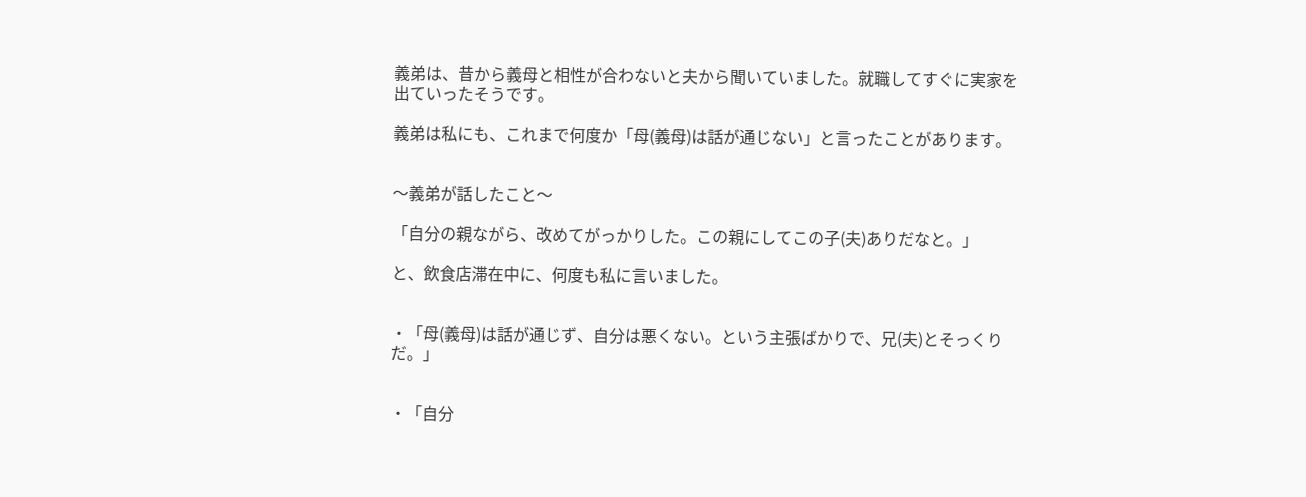義弟は、昔から義母と相性が合わないと夫から聞いていました。就職してすぐに実家を出ていったそうです。

義弟は私にも、これまで何度か「母(義母)は話が通じない」と言ったことがあります。


〜義弟が話したこと〜

「自分の親ながら、改めてがっかりした。この親にしてこの子(夫)ありだなと。」

と、飲食店滞在中に、何度も私に言いました。


・「母(義母)は話が通じず、自分は悪くない。という主張ばかりで、兄(夫)とそっくりだ。」


・「自分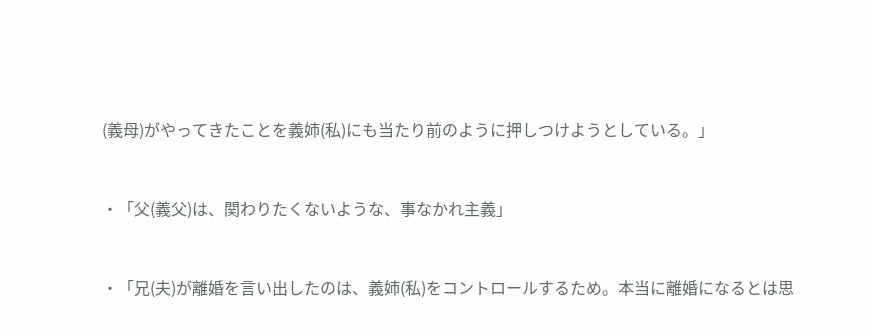(義母)がやってきたことを義姉(私)にも当たり前のように押しつけようとしている。」


・「父(義父)は、関わりたくないような、事なかれ主義」


・「兄(夫)が離婚を言い出したのは、義姉(私)をコントロールするため。本当に離婚になるとは思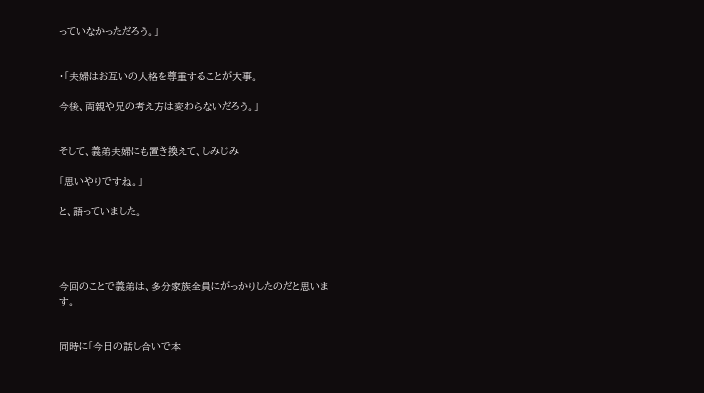っていなかっただろう。」


・「夫婦はお互いの人格を尊重することが大事。

今後、両親や兄の考え方は変わらないだろう。」


そして、義弟夫婦にも置き換えて、しみじみ

「思いやりですね。」

と、語っていました。




今回のことで義弟は、多分家族全員にがっかりしたのだと思います。


同時に「今日の話し合いで本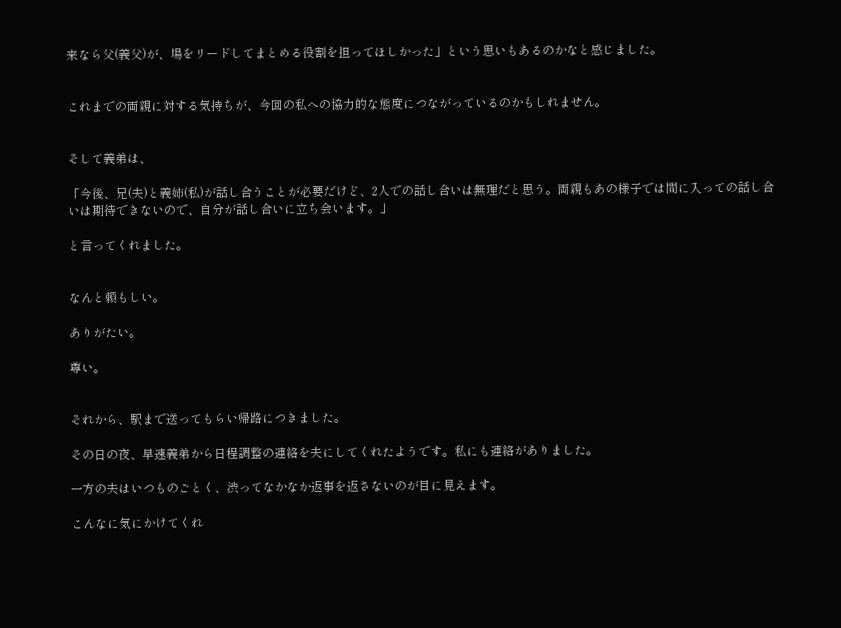来なら父(義父)が、場をリードしてまとめる役割を担ってほしかった」という思いもあるのかなと感じました。


これまでの両親に対する気持ちが、今回の私への協力的な態度につながっているのかもしれません。


そして義弟は、

「今後、兄(夫)と義姉(私)が話し合うことが必要だけど、2人での話し合いは無理だと思う。両親もあの様子では間に入っての話し合いは期待できないので、自分が話し合いに立ち会います。」

と言ってくれました。


なんと頼もしい。

ありがたい。

尊い。


それから、駅まで送ってもらい帰路につきました。

その日の夜、早速義弟から日程調整の連絡を夫にしてくれたようです。私にも連絡がありました。

一方の夫はいつものごとく、渋ってなかなか返事を返さないのが目に見えます。

こんなに気にかけてくれ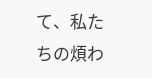て、私たちの煩わ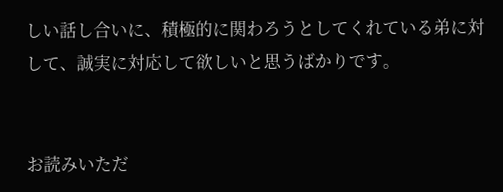しい話し合いに、積極的に関わろうとしてくれている弟に対して、誠実に対応して欲しいと思うばかりです。


お読みいただ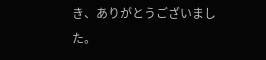き、ありがとうございました。